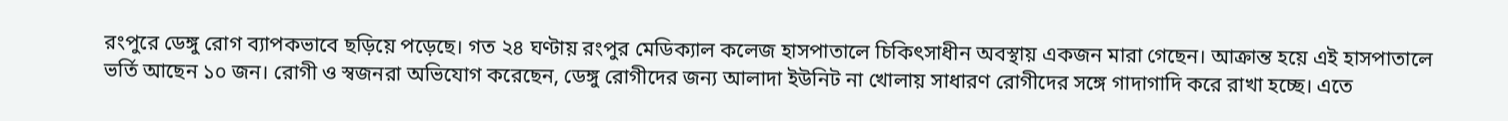রংপুরে ডেঙ্গু রোগ ব্যাপকভাবে ছড়িয়ে পড়েছে। গত ২৪ ঘণ্টায় রংপুর মেডিক্যাল কলেজ হাসপাতালে চিকিৎসাধীন অবস্থায় একজন মারা গেছেন। আক্রান্ত হয়ে এই হাসপাতালে ভর্তি আছেন ১০ জন। রোগী ও স্বজনরা অভিযোগ করেছেন, ডেঙ্গু রোগীদের জন্য আলাদা ইউনিট না খোলায় সাধারণ রোগীদের সঙ্গে গাদাগাদি করে রাখা হচ্ছে। এতে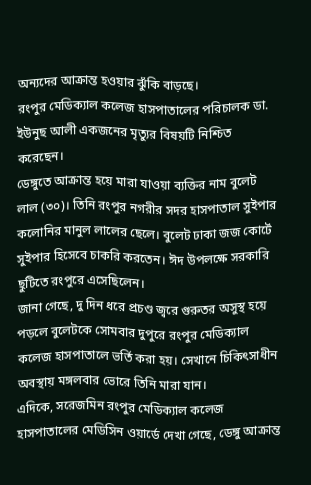অন্যদের আক্রান্ত হওয়ার ঝুঁকি বাড়ছে।
রংপুর মেডিক্যাল কলেজ হাসপাতালের পরিচালক ডা. ইউনুছ আলী একজনের মৃত্যুর বিষয়টি নিশ্চিত করেছেন।
ডেঙ্গুতে আক্রান্ত হয়ে মারা যাওয়া ব্যক্তির নাম বুলেট লাল (৩০)। তিনি রংপুর নগরীর সদর হাসপাতাল সুইপার কলোনির মানুল লালের ছেলে। বুলেট ঢাকা জজ কোর্টে সুইপার হিসেবে চাকরি করতেন। ঈদ উপলক্ষে সরকারি ছুটিতে রংপুরে এসেছিলেন।
জানা গেছে, দু দিন ধরে প্রচণ্ড জ্বরে গুরুতর অসুস্থ হয়ে পড়লে বুলেটকে সোমবার দুপুরে রংপুর মেডিক্যাল কলেজ হাসপাতালে ভর্তি করা হয়। সেখানে চিকিৎসাধীন অবস্থায় মঙ্গলবার ভোরে তিনি মারা যান।
এদিকে, সরেজমিন রংপুর মেডিক্যাল কলেজ হাসপাতালের মেডিসিন ওয়ার্ডে দেখা গেছে, ডেঙ্গু আক্রান্ত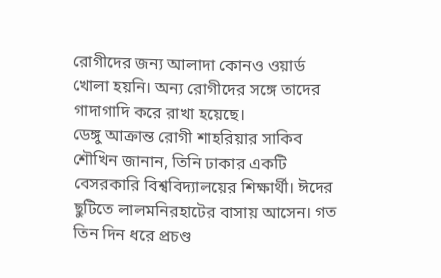রোগীদের জন্য আলাদা কোনও ওয়ার্ড খোলা হয়নি। অন্য রোগীদের সঙ্গে তাদের গাদাগাদি করে রাখা হয়েছে।
ডেঙ্গু আক্রান্ত রোগী শাহরিয়ার সাকিব শৌখিন জানান, তিনি ঢাকার একটি বেসরকারি বিশ্ববিদ্যালয়ের শিক্ষার্থী। ঈদের ছুটিতে লালমনিরহাটের বাসায় আসেন। গত তিন দিন ধরে প্রচণ্ড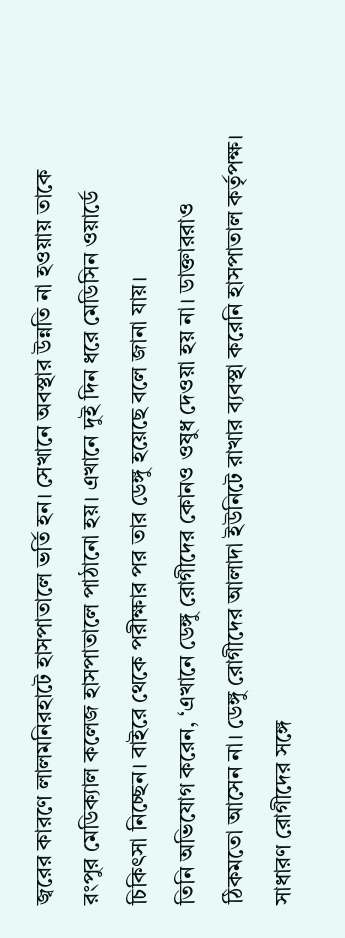জ্বরের কারণে লালমনিরহাটে হাসপাতালে ভর্তি হন। সেখানে অবস্থার উন্নতি না হওয়ায় তাকে রংপুর মেডিক্যাল কলেজ হাসপাতালে পাঠানো হয়। এখানে দুই দিন ধরে মেডিসিন ওয়ার্ডে চিকিৎসা নিচ্ছেন। বাইরে থেকে পরীক্ষার পর তার ডেঙ্গু হয়েছে বলে জানা যায়।
তিনি অভিযোগ করেন, ‘এখানে ডেঙ্গু রোগীদের কোনও ওষুধ দেওয়া হয় না। ডাক্তাররাও ঠিকমতো আসেন না। ডেঙ্গু রোগীদের আলাদা ইউনিটে রাখার ব্যবস্থা করেনি হাসপাতাল কর্তৃপক্ষ। সাধারণ রোগীদের সঙ্গে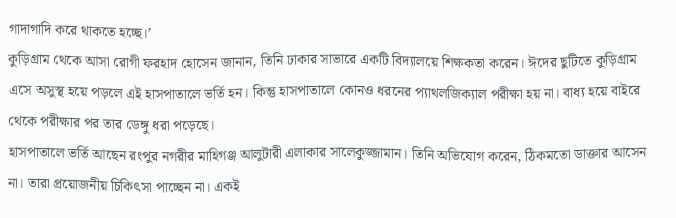গাদাগাদি করে থাকতে হচ্ছে।’
কুড়িগ্রাম থেকে আসা রোগী ফরহাদ হোসেন জানান, তিনি ঢাকার সাভারে একটি বিদ্যালয়ে শিক্ষকতা করেন। ঈদের ছুটিতে কুড়িগ্রাম এসে অসুস্থ হয়ে পড়লে এই হাসপাতালে ভর্তি হন। কিন্তু হাসপাতালে কোনও ধরনের প্যাথলজিক্যাল পরীক্ষা হয় না। বাধ্য হয়ে বাইরে থেকে পরীক্ষার পর তার ডেঙ্গু ধরা পড়েছে।
হাসপাতালে ভর্তি আছেন রংপুর নগরীর মাহিগঞ্জ আলুটারী এলাকার সালেকুজ্জামান। তিনি অভিযোগ করেন, ঠিকমতো ডাক্তার আসেন না। তারা প্রয়োজনীয় চিকিৎসা পাচ্ছেন না। একই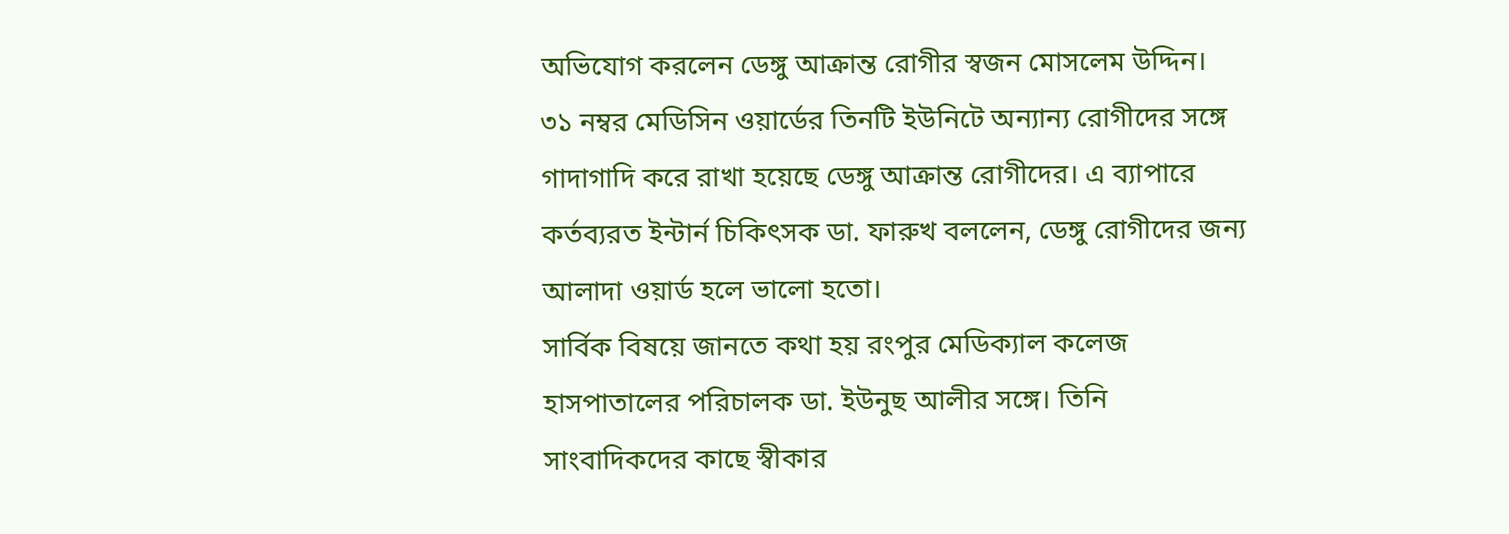অভিযোগ করলেন ডেঙ্গু আক্রান্ত রোগীর স্বজন মোসলেম উদ্দিন।
৩১ নম্বর মেডিসিন ওয়ার্ডের তিনটি ইউনিটে অন্যান্য রোগীদের সঙ্গে গাদাগাদি করে রাখা হয়েছে ডেঙ্গু আক্রান্ত রোগীদের। এ ব্যাপারে কর্তব্যরত ইন্টার্ন চিকিৎসক ডা. ফারুখ বললেন, ডেঙ্গু রোগীদের জন্য আলাদা ওয়ার্ড হলে ভালো হতো।
সার্বিক বিষয়ে জানতে কথা হয় রংপুর মেডিক্যাল কলেজ হাসপাতালের পরিচালক ডা. ইউনুছ আলীর সঙ্গে। তিনি সাংবাদিকদের কাছে স্বীকার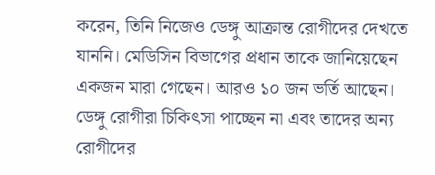করেন, তিনি নিজেও ডেঙ্গু আক্রান্ত রোগীদের দেখতে যাননি। মেডিসিন বিভাগের প্রধান তাকে জানিয়েছেন একজন মারা গেছেন। আরও ১০ জন ভর্তি আছেন।
ডেঙ্গু রোগীরা চিকিৎসা পাচ্ছেন না এবং তাদের অন্য রোগীদের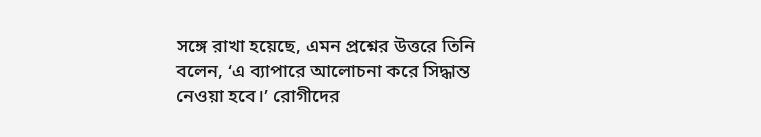সঙ্গে রাখা হয়েছে, এমন প্রশ্নের উত্তরে তিনি বলেন, ‘এ ব্যাপারে আলোচনা করে সিদ্ধান্ত নেওয়া হবে।’ রোগীদের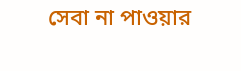সেবা না পাওয়ার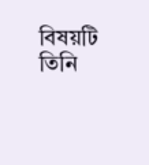বিষয়টি তিনি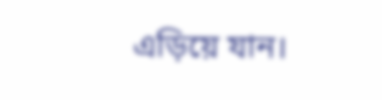এড়িয়ে যান।